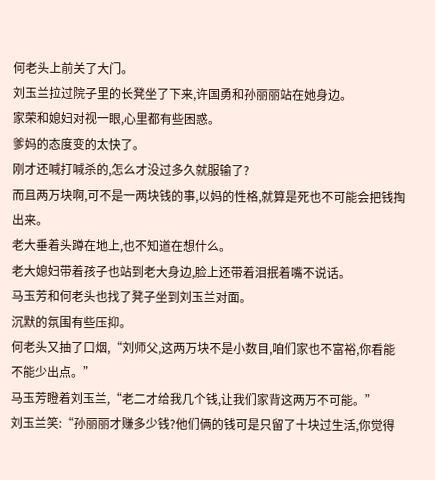何老头上前关了大门。
刘玉兰拉过院子里的长凳坐了下来,许国勇和孙丽丽站在她身边。
家荣和媳妇对视一眼,心里都有些困惑。
爹妈的态度变的太快了。
刚才还喊打喊杀的,怎么才没过多久就服输了?
而且两万块啊,可不是一两块钱的事,以妈的性格,就算是死也不可能会把钱掏出来。
老大垂着头蹲在地上,也不知道在想什么。
老大媳妇带着孩子也站到老大身边,脸上还带着泪抿着嘴不说话。
马玉芳和何老头也找了凳子坐到刘玉兰对面。
沉默的氛围有些压抑。
何老头又抽了口烟,“刘师父,这两万块不是小数目,咱们家也不富裕,你看能不能少出点。”
马玉芳瞪着刘玉兰,“老二才给我几个钱,让我们家背这两万不可能。”
刘玉兰笑:“孙丽丽才赚多少钱?他们俩的钱可是只留了十块过生活,你觉得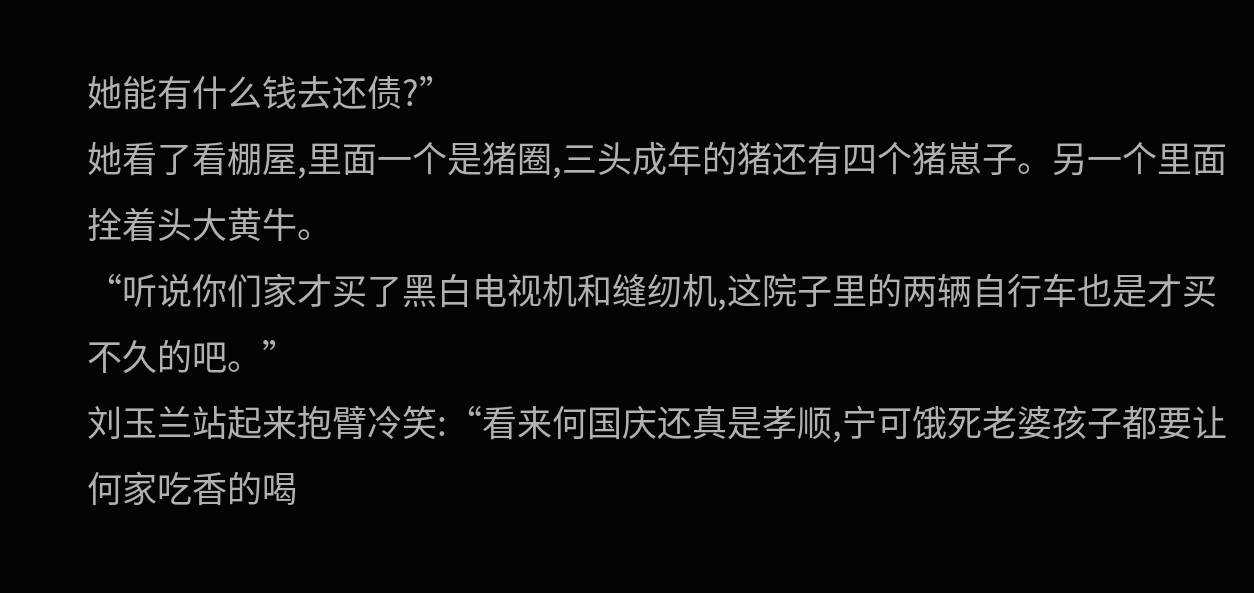她能有什么钱去还债?”
她看了看棚屋,里面一个是猪圈,三头成年的猪还有四个猪崽子。另一个里面拴着头大黄牛。
“听说你们家才买了黑白电视机和缝纫机,这院子里的两辆自行车也是才买不久的吧。”
刘玉兰站起来抱臂冷笑:“看来何国庆还真是孝顺,宁可饿死老婆孩子都要让何家吃香的喝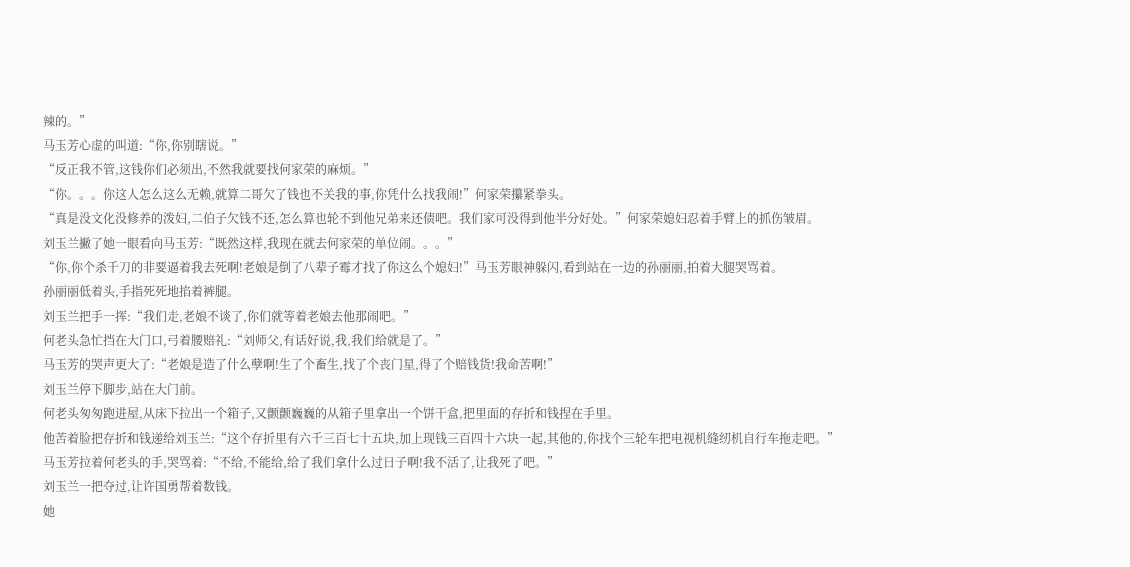辣的。”
马玉芳心虚的叫道:“你,你别瞎说。”
“反正我不管,这钱你们必须出,不然我就要找何家荣的麻烦。”
“你。。。你这人怎么这么无赖,就算二哥欠了钱也不关我的事,你凭什么找我闹!”何家荣攥紧拳头。
“真是没文化没修养的泼妇,二伯子欠钱不还,怎么算也轮不到他兄弟来还债吧。我们家可没得到他半分好处。”何家荣媳妇忍着手臂上的抓伤皱眉。
刘玉兰撇了她一眼看向马玉芳:“既然这样,我现在就去何家荣的单位闹。。。”
“你,你个杀千刀的非要逼着我去死啊!老娘是倒了八辈子霉才找了你这么个媳妇!”马玉芳眼神躲闪,看到站在一边的孙丽丽,拍着大腿哭骂着。
孙丽丽低着头,手指死死地掐着裤腿。
刘玉兰把手一挥:“我们走,老娘不谈了,你们就等着老娘去他那闹吧。”
何老头急忙挡在大门口,弓着腰赔礼:“刘师父,有话好说,我,我们给就是了。”
马玉芳的哭声更大了:“老娘是造了什么孽啊!生了个畜生,找了个丧门星,得了个赔钱货!我命苦啊!”
刘玉兰停下脚步,站在大门前。
何老头匆匆跑进屋,从床下拉出一个箱子,又颤颤巍巍的从箱子里拿出一个饼干盒,把里面的存折和钱捏在手里。
他苦着脸把存折和钱递给刘玉兰:“这个存折里有六千三百七十五块,加上现钱三百四十六块一起,其他的,你找个三轮车把电视机缝纫机自行车拖走吧。”
马玉芳拉着何老头的手,哭骂着:“不给,不能给,给了我们拿什么过日子啊!我不活了,让我死了吧。”
刘玉兰一把夺过,让许国勇帮着数钱。
她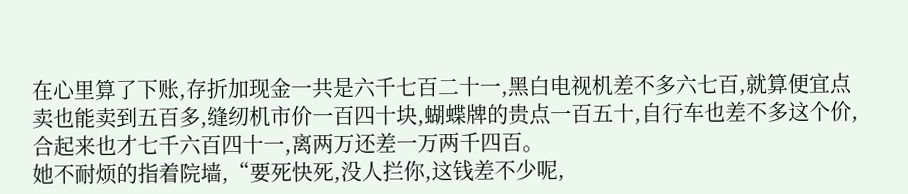在心里算了下账,存折加现金一共是六千七百二十一,黑白电视机差不多六七百,就算便宜点卖也能卖到五百多,缝纫机市价一百四十块,蝴蝶牌的贵点一百五十,自行车也差不多这个价,合起来也才七千六百四十一,离两万还差一万两千四百。
她不耐烦的指着院墙,“要死快死,没人拦你,这钱差不少呢,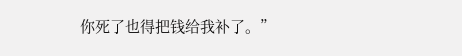你死了也得把钱给我补了。”